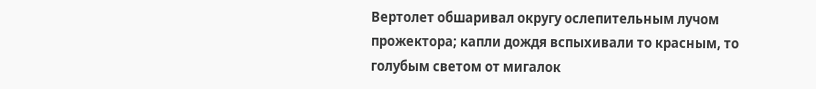Вертолет обшаривал округу ослепительным лучом прожектора; капли дождя вспыхивали то красным, то голубым светом от мигалок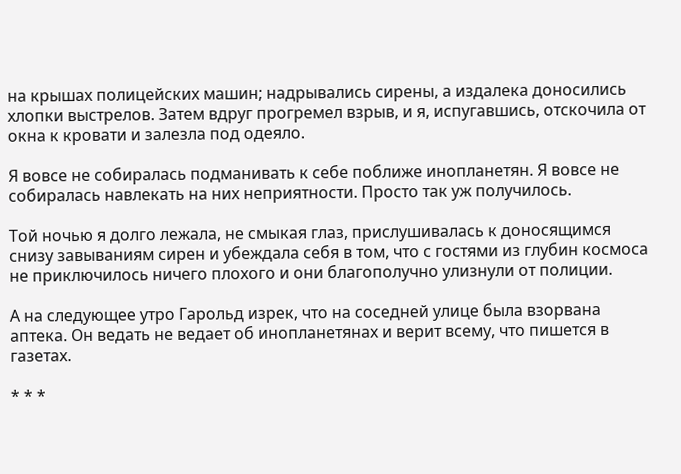на крышах полицейских машин; надрывались сирены, а издалека доносились хлопки выстрелов. Затем вдруг прогремел взрыв, и я, испугавшись, отскочила от окна к кровати и залезла под одеяло.

Я вовсе не собиралась подманивать к себе поближе инопланетян. Я вовсе не собиралась навлекать на них неприятности. Просто так уж получилось.

Той ночью я долго лежала, не смыкая глаз, прислушивалась к доносящимся снизу завываниям сирен и убеждала себя в том, что с гостями из глубин космоса не приключилось ничего плохого и они благополучно улизнули от полиции.

А на следующее утро Гарольд изрек, что на соседней улице была взорвана аптека. Он ведать не ведает об инопланетянах и верит всему, что пишется в газетах.

* * *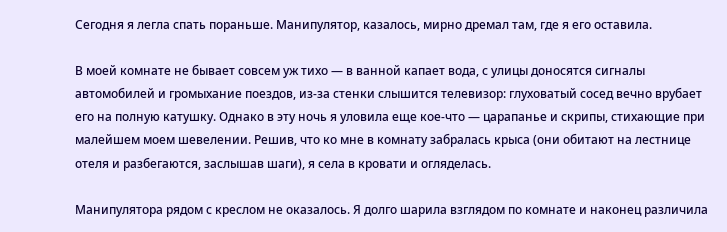Сегодня я легла спать пораньше. Манипулятор, казалось, мирно дремал там, где я его оставила.

В моей комнате не бывает совсем уж тихо — в ванной капает вода, с улицы доносятся сигналы автомобилей и громыхание поездов, из-за стенки слышится телевизор: глуховатый сосед вечно врубает его на полную катушку. Однако в эту ночь я уловила еще кое-что — царапанье и скрипы, стихающие при малейшем моем шевелении. Решив, что ко мне в комнату забралась крыса (они обитают на лестнице отеля и разбегаются, заслышав шаги), я села в кровати и огляделась.

Манипулятора рядом с креслом не оказалось. Я долго шарила взглядом по комнате и наконец различила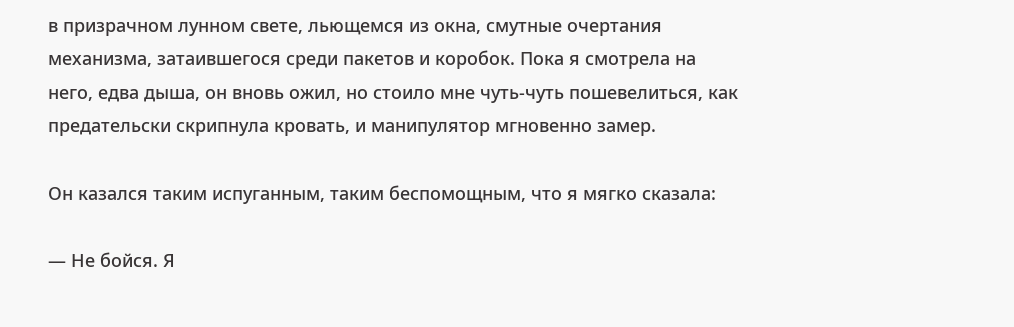в призрачном лунном свете, льющемся из окна, смутные очертания механизма, затаившегося среди пакетов и коробок. Пока я смотрела на него, едва дыша, он вновь ожил, но стоило мне чуть-чуть пошевелиться, как предательски скрипнула кровать, и манипулятор мгновенно замер.

Он казался таким испуганным, таким беспомощным, что я мягко сказала:

— Не бойся. Я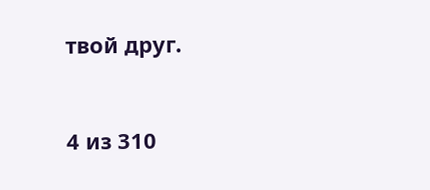твой друг.



4 из 310